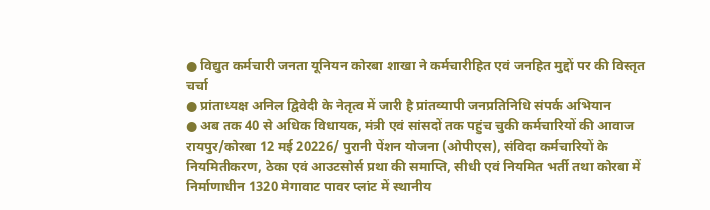● विद्युत कर्मचारी जनता यूनियन कोरबा शाखा ने कर्मचारीहित एवं जनहित मुद्दों पर की विस्तृत चर्चा
● प्रांताध्यक्ष अनिल द्विवेदी के नेतृत्व में जारी है प्रांतव्यापी जनप्रतिनिधि संपर्क अभियान
● अब तक 40 से अधिक विधायक, मंत्री एवं सांसदों तक पहुंच चुकी कर्मचारियों की आवाज
रायपुर/कोरबा 12 मई 20226/ पुरानी पेंशन योजना (ओपीएस), संविदा कर्मचारियों के नियमितीकरण, ठेका एवं आउटसोर्स प्रथा की समाप्ति, सीधी एवं नियमित भर्ती तथा कोरबा में निर्माणाधीन 1320 मेगावाट पावर प्लांट में स्थानीय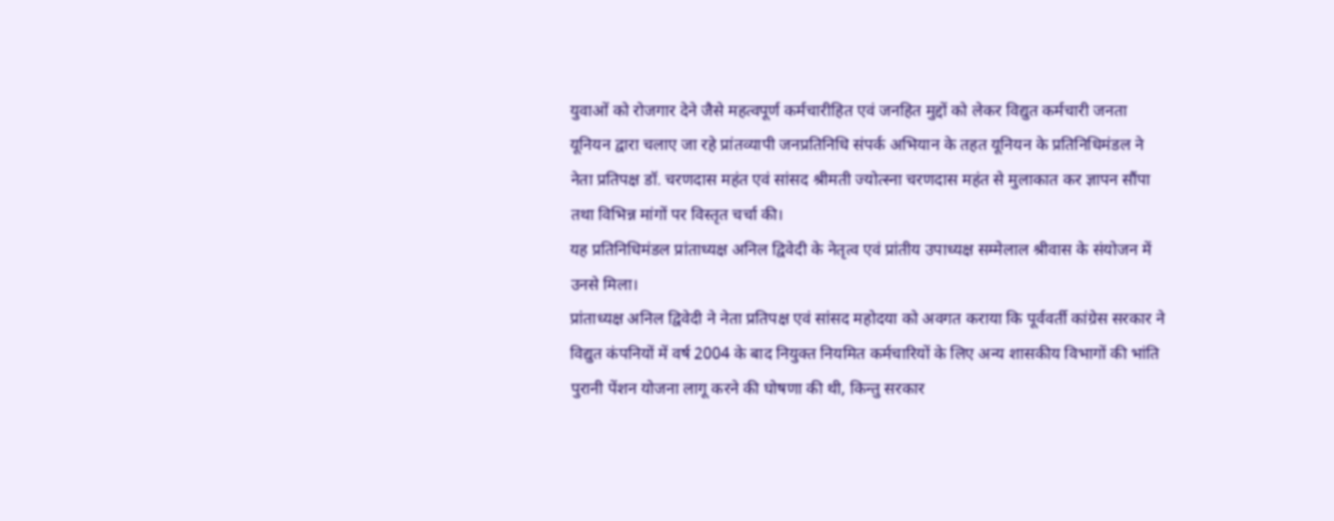युवाओं को रोजगार देने जैसे महत्वपूर्ण कर्मचारीहित एवं जनहित मुद्दों को लेकर विद्युत कर्मचारी जनता यूनियन द्वारा चलाए जा रहे प्रांतव्यापी जनप्रतिनिधि संपर्क अभियान के तहत यूनियन के प्रतिनिधिमंडल ने नेता प्रतिपक्ष डॉ. चरणदास महंत एवं सांसद श्रीमती ज्योत्स्ना चरणदास महंत से मुलाकात कर ज्ञापन सौंपा तथा विभिन्न मांगों पर विस्तृत चर्चा की।
यह प्रतिनिधिमंडल प्रांताध्यक्ष अनिल द्विवेदी के नेतृत्व एवं प्रांतीय उपाध्यक्ष सम्मेलाल श्रीवास के संयोजन में उनसे मिला।
प्रांताध्यक्ष अनिल द्विवेदी ने नेता प्रतिपक्ष एवं सांसद महोदया को अवगत कराया कि पूर्ववर्ती कांग्रेस सरकार ने विद्युत कंपनियों में वर्ष 2004 के बाद नियुक्त नियमित कर्मचारियों के लिए अन्य शासकीय विभागों की भांति पुरानी पेंशन योजना लागू करने की घोषणा की थी, किन्तु सरकार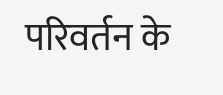परिवर्तन के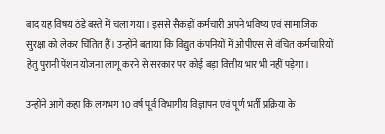बाद यह विषय ठंडे बस्ते में चला गया। इससे सैकड़ों कर्मचारी अपने भविष्य एवं सामाजिक सुरक्षा को लेकर चिंतित हैं। उन्होंने बताया कि विद्युत कंपनियों में ओपीएस से वंचित कर्मचारियों हेतु पुरानी पेंशन योजना लागू करने से सरकार पर कोई बड़ा वित्तीय भार भी नहीं पड़ेगा।

उन्होंने आगे कहा कि लगभग 10 वर्ष पूर्व विभागीय विज्ञापन एवं पूर्ण भर्ती प्रक्रिया के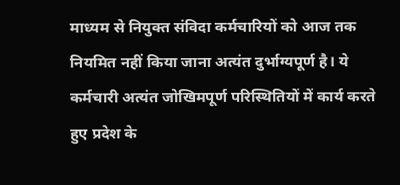माध्यम से नियुक्त संविदा कर्मचारियों को आज तक नियमित नहीं किया जाना अत्यंत दुर्भाग्यपूर्ण है। ये कर्मचारी अत्यंत जोखिमपूर्ण परिस्थितियों में कार्य करते हुए प्रदेश के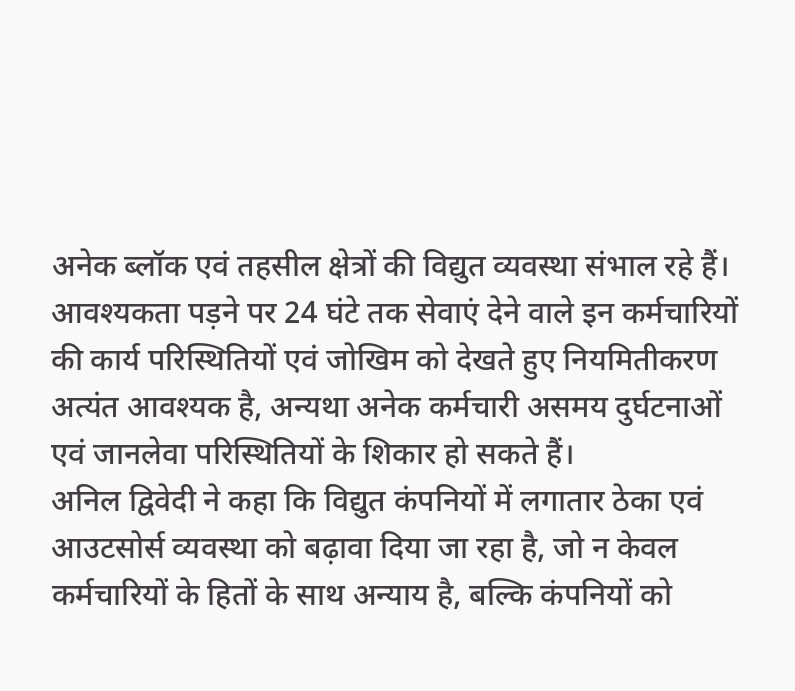अनेक ब्लॉक एवं तहसील क्षेत्रों की विद्युत व्यवस्था संभाल रहे हैं। आवश्यकता पड़ने पर 24 घंटे तक सेवाएं देने वाले इन कर्मचारियों की कार्य परिस्थितियों एवं जोखिम को देखते हुए नियमितीकरण अत्यंत आवश्यक है, अन्यथा अनेक कर्मचारी असमय दुर्घटनाओं एवं जानलेवा परिस्थितियों के शिकार हो सकते हैं।
अनिल द्विवेदी ने कहा कि विद्युत कंपनियों में लगातार ठेका एवं आउटसोर्स व्यवस्था को बढ़ावा दिया जा रहा है, जो न केवल कर्मचारियों के हितों के साथ अन्याय है, बल्कि कंपनियों को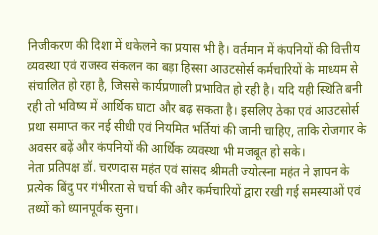निजीकरण की दिशा में धकेलने का प्रयास भी है। वर्तमान में कंपनियों की वित्तीय व्यवस्था एवं राजस्व संकलन का बड़ा हिस्सा आउटसोर्स कर्मचारियों के माध्यम से संचालित हो रहा है, जिससे कार्यप्रणाली प्रभावित हो रही है। यदि यही स्थिति बनी रही तो भविष्य में आर्थिक घाटा और बढ़ सकता है। इसलिए ठेका एवं आउटसोर्स प्रथा समाप्त कर नई सीधी एवं नियमित भर्तियां की जानी चाहिए, ताकि रोजगार के अवसर बढ़ें और कंपनियों की आर्थिक व्यवस्था भी मजबूत हो सके।
नेता प्रतिपक्ष डॉ. चरणदास महंत एवं सांसद श्रीमती ज्योत्स्ना महंत ने ज्ञापन के प्रत्येक बिंदु पर गंभीरता से चर्चा की और कर्मचारियों द्वारा रखी गई समस्याओं एवं तथ्यों को ध्यानपूर्वक सुना।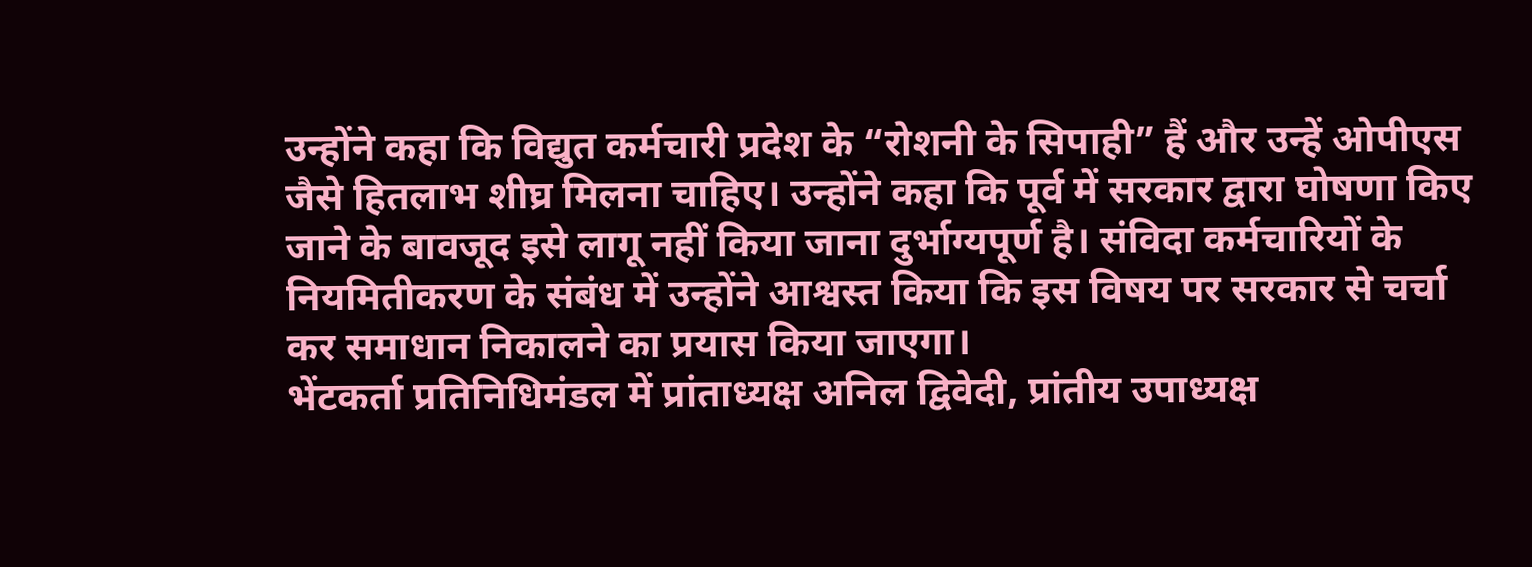उन्होंने कहा कि विद्युत कर्मचारी प्रदेश के “रोशनी के सिपाही” हैं और उन्हें ओपीएस जैसे हितलाभ शीघ्र मिलना चाहिए। उन्होंने कहा कि पूर्व में सरकार द्वारा घोषणा किए जाने के बावजूद इसे लागू नहीं किया जाना दुर्भाग्यपूर्ण है। संविदा कर्मचारियों के नियमितीकरण के संबंध में उन्होंने आश्वस्त किया कि इस विषय पर सरकार से चर्चा कर समाधान निकालने का प्रयास किया जाएगा।
भेंटकर्ता प्रतिनिधिमंडल में प्रांताध्यक्ष अनिल द्विवेदी, प्रांतीय उपाध्यक्ष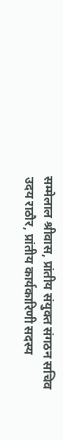सम्मेलाल श्रीवास, प्रांतीय संयुक्त संगठन सचिव उदय राठौर, प्रांतीय कार्यकारिणी सदस्य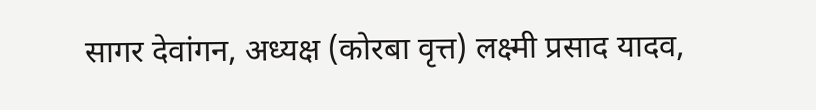सागर देवांगन, अध्यक्ष (कोरबा वृत्त) लक्ष्मी प्रसाद यादव,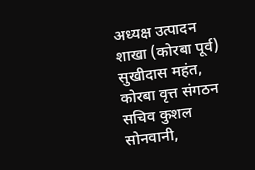अध्यक्ष उत्पादन शाखा (कोरबा पूर्व) सुखीदास महंत, कोरबा वृत्त संगठन सचिव कुशल सोनवानी,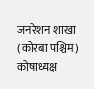जनरेशन शाखा (कोरबा पश्चिम) कोषाध्यक्ष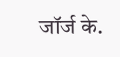जॉर्ज के.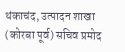थंकाचंद, उत्पादन शाखा (कोरबा पूर्व) सचिव प्रमोद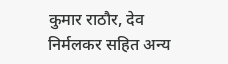कुमार राठौर, देव निर्मलकर सहित अन्य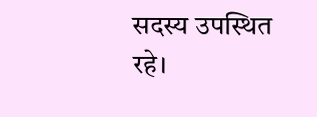सदस्य उपस्थित रहे।